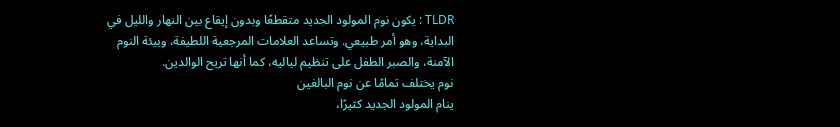TLDR : يكون نوم المولود الجديد متقطعًا وبدون إيقاع بين النهار والليل في البداية، وهو أمر طبيعي. وتساعد العلامات المرجعية اللطيفة، وبيئة النوم الآمنة، والصبر الطفل على تنظيم لياليه، كما أنها تريح الوالدين.
نوم يختلف تمامًا عن نوم البالغين
ينام المولود الجديد كثيرًا،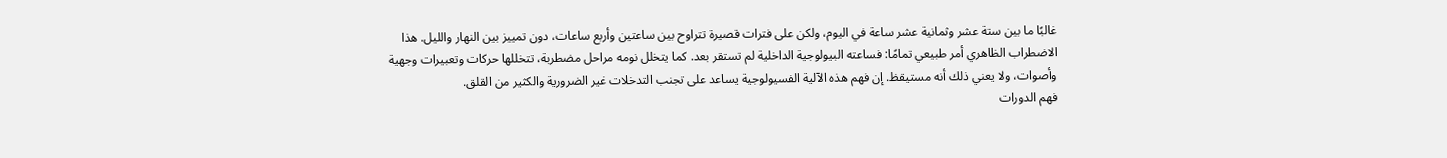غالبًا ما بين ستة عشر وثمانية عشر ساعة في اليوم، ولكن على فترات قصيرة تتراوح بين ساعتين وأربع ساعات، دون تمييز بين النهار والليل. هذا الاضطراب الظاهري أمر طبيعي تمامًا: فساعته البيولوجية الداخلية لم تستقر بعد. كما يتخلل نومه مراحل مضطربة، تتخللها حركات وتعبيرات وجهية وأصوات، ولا يعني ذلك أنه مستيقظ. إن فهم هذه الآلية الفسيولوجية يساعد على تجنب التدخلات غير الضرورية والكثير من القلق.
فهم الدورات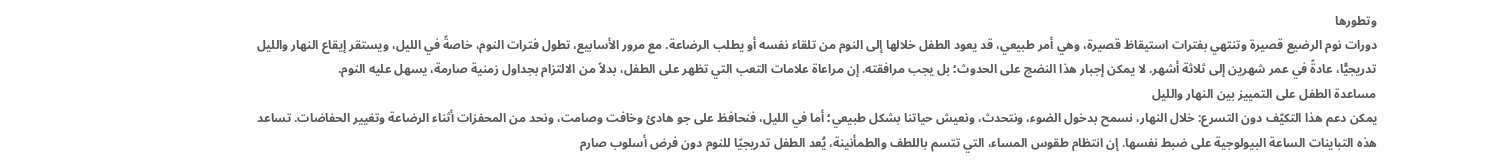وتطورها
دورات نوم الرضيع قصيرة وتنتهي بفترات استيقاظ قصيرة، وهي أمر طبيعي، قد يعود الطفل خلالها إلى النوم من تلقاء نفسه أو يطلب الرضاعة. مع مرور الأسابيع، تطول فترات النوم، خاصةً في الليل، ويستقر إيقاع النهار والليل تدريجيًّا، عادةً في عمر شهرين إلى ثلاثة أشهر. لا يمكن إجبار هذا النضج على الحدوث؛ بل يجب مرافقته. إن مراعاة علامات التعب التي تظهر على الطفل، بدلاً من الالتزام بجداول زمنية صارمة، يسهل عليه النوم.
مساعدة الطفل على التمييز بين النهار والليل
يمكن دعم هذا التكيّف دون التسرع: خلال النهار، نسمح بدخول الضوء، ونتحدث، ونعيش حياتنا بشكل طبيعي؛ أما في الليل، فنحافظ على جو هادئ وخافت وصامت، ونحد من المحفزات أثناء الرضاعة وتغيير الحفاضات. تساعد هذه التباينات الساعة البيولوجية على ضبط نفسها. إن انتظام طقوس المساء، التي تتسم باللطف والطمأنينة، يُعد الطفل تدريجيًا للنوم دون فرض أسلوب صارم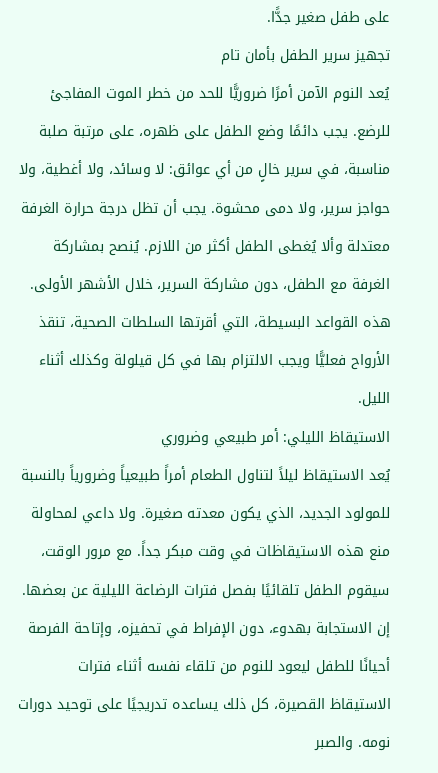على طفل صغير جدًّا.
تجهيز سرير الطفل بأمان تام
يُعد النوم الآمن أمرًا ضروريًّا للحد من خطر الموت المفاجئ للرضع. يجب دائمًا وضع الطفل على ظهره، على مرتبة صلبة مناسبة، في سرير خالٍ من أي عوائق: لا وسائد، ولا أغطية، ولا حواجز سرير، ولا دمى محشوة. يجب أن تظل درجة حرارة الغرفة معتدلة وألا يُغطى الطفل أكثر من اللازم. يُنصح بمشاركة الغرفة مع الطفل، دون مشاركة السرير، خلال الأشهر الأولى. هذه القواعد البسيطة، التي أقرتها السلطات الصحية، تنقذ الأرواح فعليًّا ويجب الالتزام بها في كل قيلولة وكذلك أثناء الليل.
الاستيقاظ الليلي: أمر طبيعي وضروري
يُعد الاستيقاظ ليلاً لتناول الطعام أمراً طبيعياً وضرورياً بالنسبة للمولود الجديد، الذي يكون معدته صغيرة. ولا داعي لمحاولة منع هذه الاستيقاظات في وقت مبكر جداً. مع مرور الوقت، سيقوم الطفل تلقائيًا بفصل فترات الرضاعة الليلية عن بعضها. إن الاستجابة بهدوء، دون الإفراط في تحفيزه، وإتاحة الفرصة أحيانًا للطفل ليعود للنوم من تلقاء نفسه أثناء فترات الاستيقاظ القصيرة، كل ذلك يساعده تدريجيًا على توحيد دورات نومه. والصبر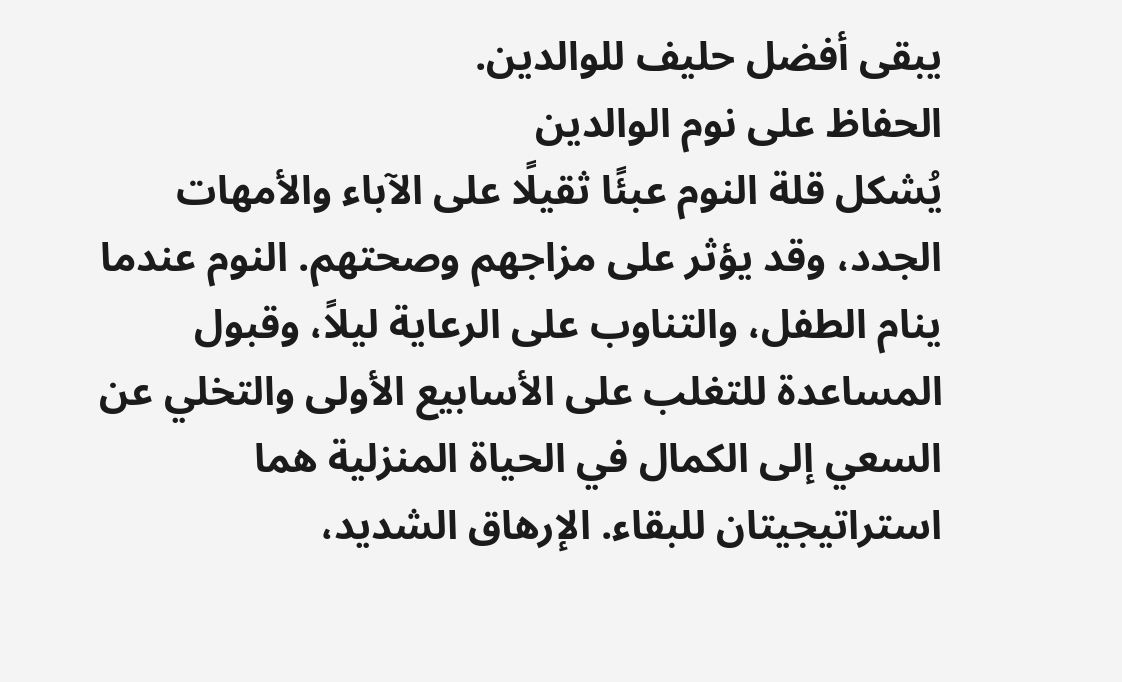يبقى أفضل حليف للوالدين.
الحفاظ على نوم الوالدين
يُشكل قلة النوم عبئًا ثقيلًا على الآباء والأمهات الجدد، وقد يؤثر على مزاجهم وصحتهم. النوم عندما ينام الطفل، والتناوب على الرعاية ليلاً، وقبول المساعدة للتغلب على الأسابيع الأولى والتخلي عن السعي إلى الكمال في الحياة المنزلية هما استراتيجيتان للبقاء. الإرهاق الشديد،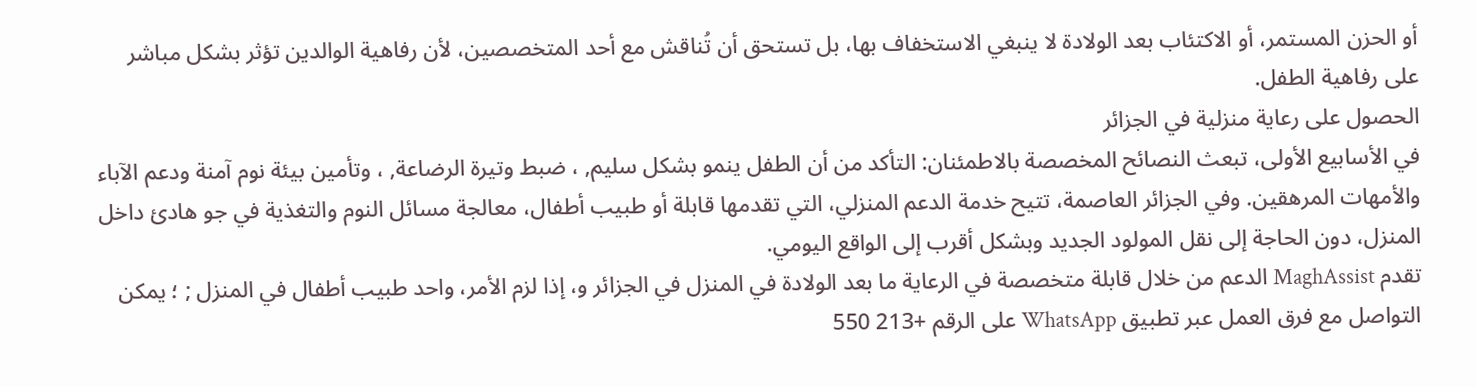أو الحزن المستمر، أو الاكتئاب بعد الولادة لا ينبغي الاستخفاف بها، بل تستحق أن تُناقش مع أحد المتخصصين، لأن رفاهية الوالدين تؤثر بشكل مباشر على رفاهية الطفل.
الحصول على رعاية منزلية في الجزائر
في الأسابيع الأولى، تبعث النصائح المخصصة بالاطمئنان: التأكد من أن الطفل ينمو بشكل سليم, ، ضبط وتيرة الرضاعة, ، وتأمين بيئة نوم آمنة ودعم الآباء والأمهات المرهقين. وفي الجزائر العاصمة، تتيح خدمة الدعم المنزلي، التي تقدمها قابلة أو طبيب أطفال، معالجة مسائل النوم والتغذية في جو هادئ داخل المنزل، دون الحاجة إلى نقل المولود الجديد وبشكل أقرب إلى الواقع اليومي.
تقدم MaghAssist الدعم من خلال قابلة متخصصة في الرعاية ما بعد الولادة في المنزل في الجزائر و، إذا لزم الأمر، واحد طبيب أطفال في المنزل ; ؛ يمكن التواصل مع فرق العمل عبر تطبيق WhatsApp على الرقم +213 550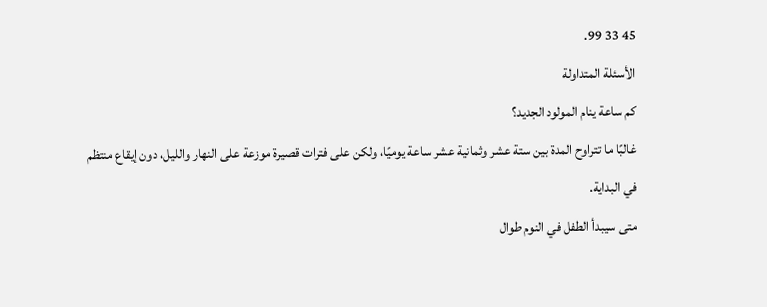45 33 99.
الأسئلة المتداولة
كم ساعة ينام المولود الجديد؟
غالبًا ما تتراوح المدة بين ستة عشر وثمانية عشر ساعة يوميًا، ولكن على فترات قصيرة موزعة على النهار والليل، دون إيقاع منتظم في البداية.
متى سيبدأ الطفل في النوم طوال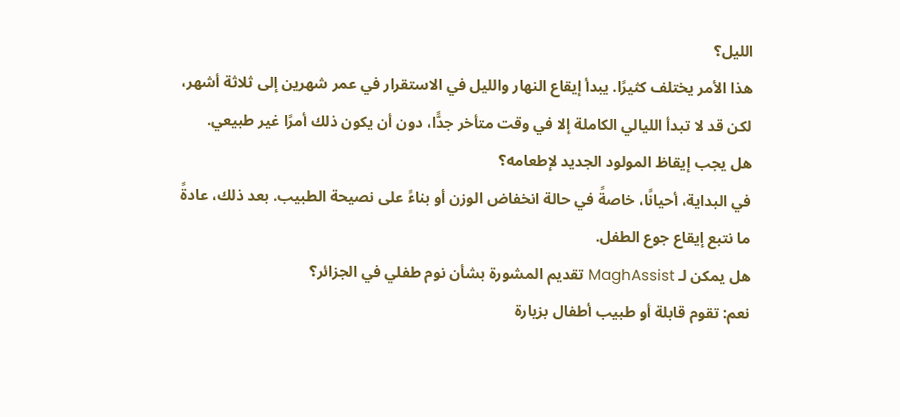الليل؟
هذا الأمر يختلف كثيرًا. يبدأ إيقاع النهار والليل في الاستقرار في عمر شهرين إلى ثلاثة أشهر، لكن قد لا تبدأ الليالي الكاملة إلا في وقت متأخر جدًّا، دون أن يكون ذلك أمرًا غير طبيعي.
هل يجب إيقاظ المولود الجديد لإطعامه؟
في البداية، أحيانًا، خاصةً في حالة انخفاض الوزن أو بناءً على نصيحة الطبيب. بعد ذلك، عادةً ما نتبع إيقاع جوع الطفل.
هل يمكن لـ MaghAssist تقديم المشورة بشأن نوم طفلي في الجزائر؟
نعم: تقوم قابلة أو طبيب أطفال بزيارة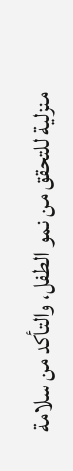منزلية للتحقق من نمو الطفل، والتأكد من سلامة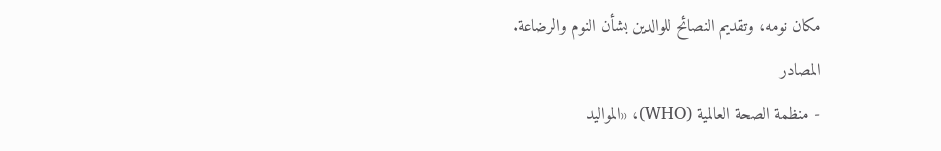مكان نومه، وتقديم النصائح للوالدين بشأن النوم والرضاعة.
المصادر
- منظمة الصحة العالمية (WHO)، «المواليد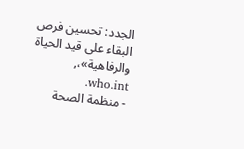الجدد: تحسين فرص البقاء على قيد الحياة والرفاهية»،, who.int.
- منظمة الصحة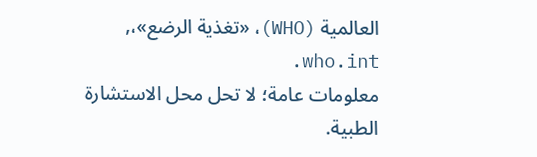العالمية (WHO)، «تغذية الرضع»،, who.int.
معلومات عامة؛ لا تحل محل الاستشارة الطبية.